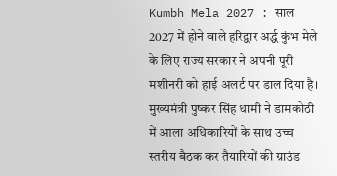Kumbh Mela 2027 : साल 2027 में होने वाले हरिद्वार अर्द्ध कुंभ मेले के लिए राज्य सरकार ने अपनी पूरी मशीनरी को हाई अलर्ट पर डाल दिया है। मुख्यमंत्री पुष्कर सिंह धामी ने डामकोठी में आला अधिकारियों के साथ उच्च स्तरीय बैठक कर तैयारियों की ग्राउंड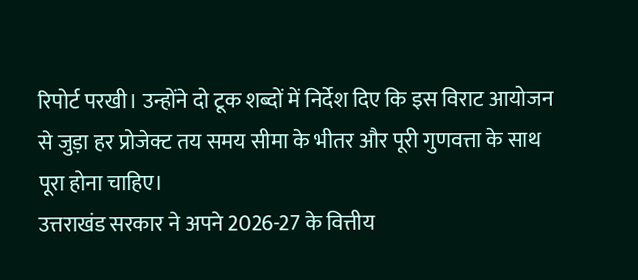रिपोर्ट परखी। उन्होंने दो टूक शब्दों में निर्देश दिए कि इस विराट आयोजन से जुड़ा हर प्रोजेक्ट तय समय सीमा के भीतर और पूरी गुणवत्ता के साथ पूरा होना चाहिए।
उत्तराखंड सरकार ने अपने 2026-27 के वित्तीय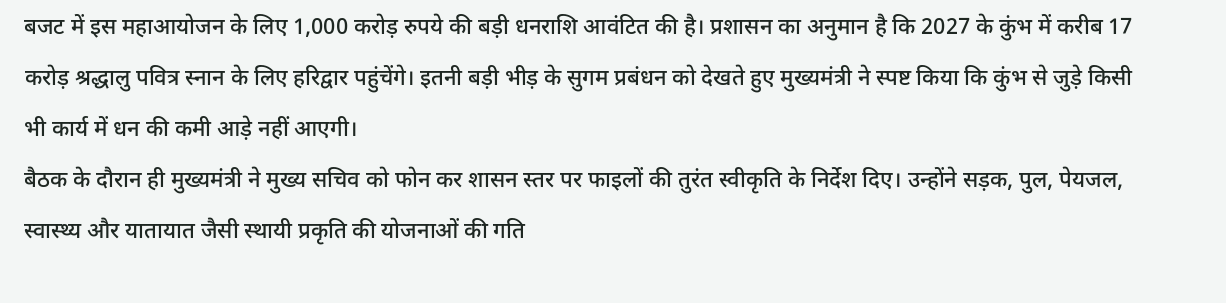बजट में इस महाआयोजन के लिए 1,000 करोड़ रुपये की बड़ी धनराशि आवंटित की है। प्रशासन का अनुमान है कि 2027 के कुंभ में करीब 17 करोड़ श्रद्धालु पवित्र स्नान के लिए हरिद्वार पहुंचेंगे। इतनी बड़ी भीड़ के सुगम प्रबंधन को देखते हुए मुख्यमंत्री ने स्पष्ट किया कि कुंभ से जुड़े किसी भी कार्य में धन की कमी आड़े नहीं आएगी।
बैठक के दौरान ही मुख्यमंत्री ने मुख्य सचिव को फोन कर शासन स्तर पर फाइलों की तुरंत स्वीकृति के निर्देश दिए। उन्होंने सड़क, पुल, पेयजल, स्वास्थ्य और यातायात जैसी स्थायी प्रकृति की योजनाओं की गति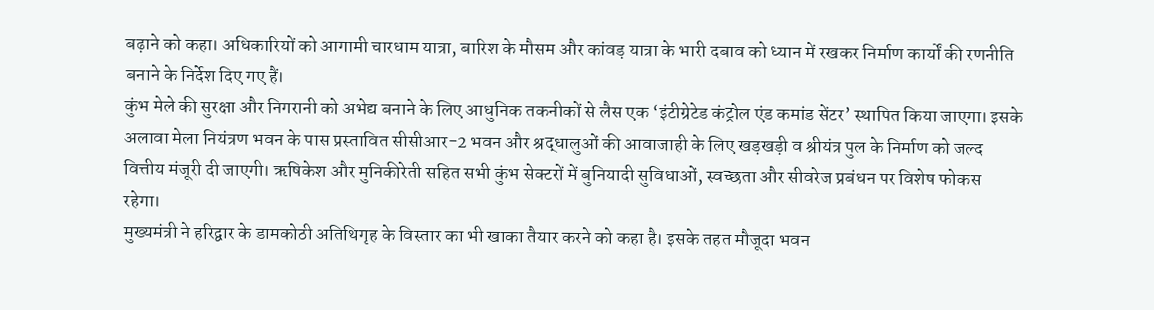बढ़ाने को कहा। अधिकारियों को आगामी चारधाम यात्रा, बारिश के मौसम और कांवड़ यात्रा के भारी दबाव को ध्यान में रखकर निर्माण कार्यों की रणनीति बनाने के निर्देश दिए गए हैं।
कुंभ मेले की सुरक्षा और निगरानी को अभेद्य बनाने के लिए आधुनिक तकनीकों से लैस एक ‘इंटीग्रेटेड कंट्रोल एंड कमांड सेंटर’ स्थापित किया जाएगा। इसके अलावा मेला नियंत्रण भवन के पास प्रस्तावित सीसीआर-2 भवन और श्रद्धालुओं की आवाजाही के लिए खड़खड़ी व श्रीयंत्र पुल के निर्माण को जल्द वित्तीय मंजूरी दी जाएगी। ऋषिकेश और मुनिकीरेती सहित सभी कुंभ सेक्टरों में बुनियादी सुविधाओं, स्वच्छता और सीवरेज प्रबंधन पर विशेष फोकस रहेगा।
मुख्यमंत्री ने हरिद्वार के डामकोठी अतिथिगृह के विस्तार का भी खाका तैयार करने को कहा है। इसके तहत मौजूदा भवन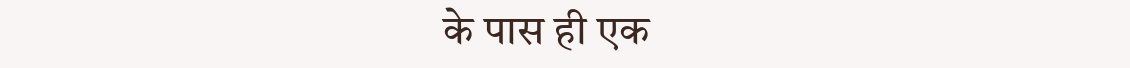के पास ही एक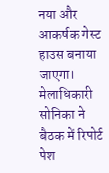नया और आकर्षक गेस्ट हाउस बनाया जाएगा। मेलाधिकारी सोनिका ने बैठक में रिपोर्ट पेश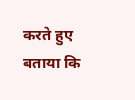करते हुए बताया कि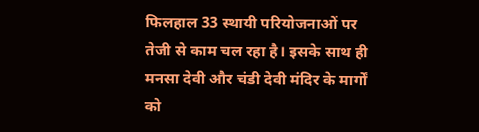फिलहाल 33 स्थायी परियोजनाओं पर तेजी से काम चल रहा है। इसके साथ ही मनसा देवी और चंडी देवी मंदिर के मार्गों को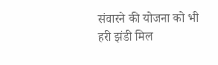संवारने की योजना को भी हरी झंडी मिल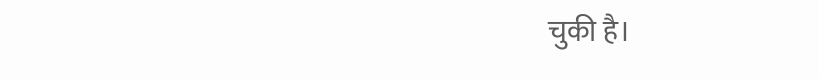चुकी है।